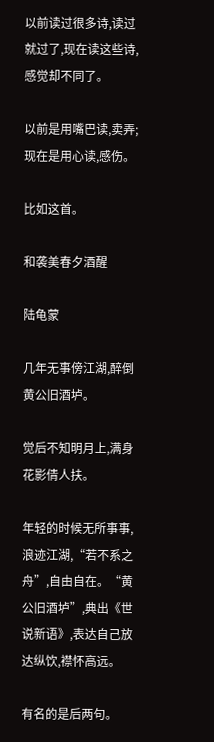以前读过很多诗,读过就过了,现在读这些诗,感觉却不同了。

以前是用嘴巴读,卖弄;现在是用心读,感伤。

比如这首。

和袭美春夕酒醒

陆龟蒙

几年无事傍江湖,醉倒黄公旧酒垆。

觉后不知明月上,满身花影倩人扶。

年轻的时候无所事事,浪迹江湖,“若不系之舟”,自由自在。“黄公旧酒垆”,典出《世说新语》,表达自己放达纵饮,襟怀高远。

有名的是后两句。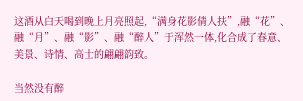这酒从白天喝到晚上月亮照起,“满身花影倩人扶”,融“花”、融“月”、融“影”、融“醉人”于浑然一体,化合成了春意、美景、诗情、高士的翩翩韵致。

当然没有醉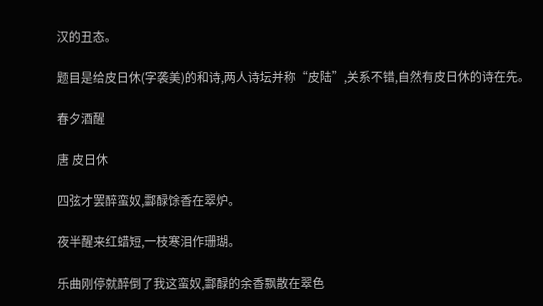汉的丑态。

题目是给皮日休(字袭美)的和诗,两人诗坛并称“皮陆”,关系不错,自然有皮日休的诗在先。

春夕酒醒

唐 皮日休

四弦才罢醉蛮奴,酃醁馀香在翠炉。

夜半醒来红蜡短,一枝寒泪作珊瑚。

乐曲刚停就醉倒了我这蛮奴,酃醁的余香飘散在翠色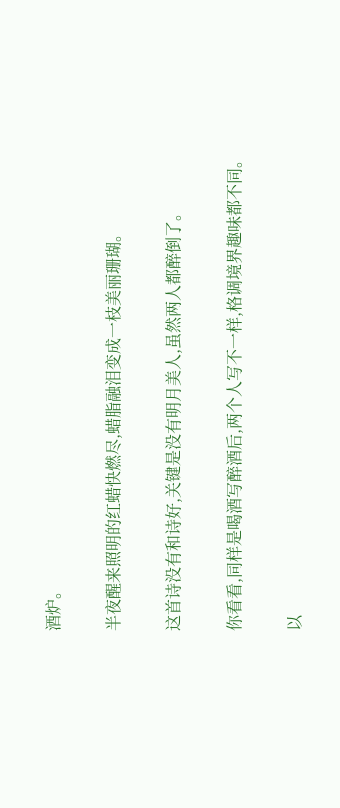酒炉。

半夜醒来照明的红蜡快燃尽,蜡脂融泪变成一枝美丽珊瑚。

这首诗没有和诗好,关键是没有明月美人,虽然两人都醉倒了。

你看看,同样是喝酒写醉酒后,两个人写不一样,格调境界趣味都不同。

以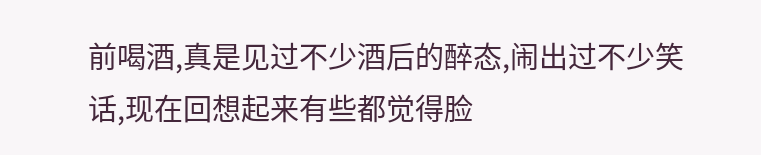前喝酒,真是见过不少酒后的醉态,闹出过不少笑话,现在回想起来有些都觉得脸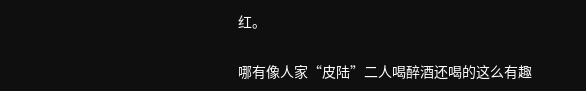红。

哪有像人家“皮陆”二人喝醉酒还喝的这么有趣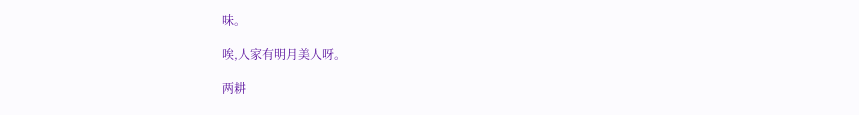味。

唉,人家有明月美人呀。

两耕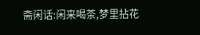斋闲话:闲来喝茶,梦里拈花